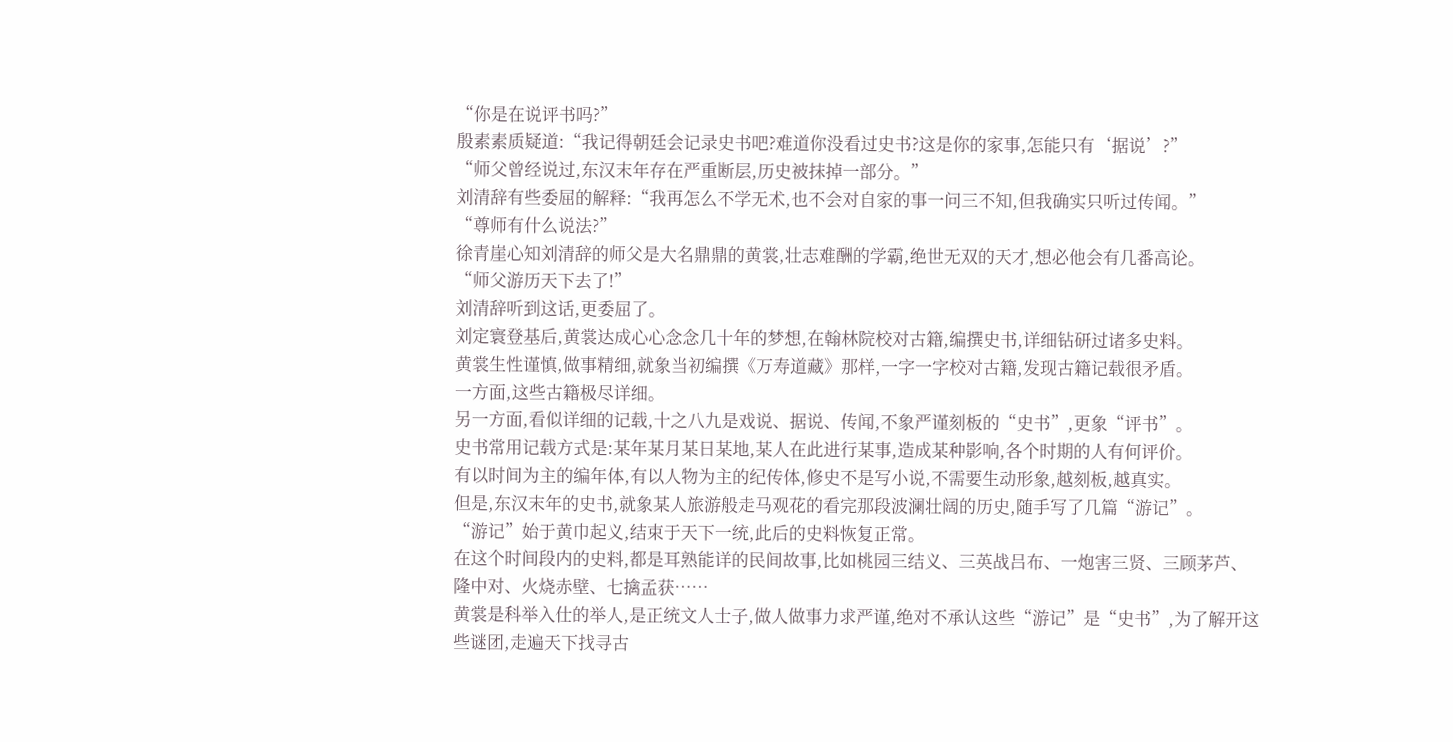“你是在说评书吗?”
殷素素质疑道:“我记得朝廷会记录史书吧?难道你没看过史书?这是你的家事,怎能只有‘据说’?”
“师父曾经说过,东汉末年存在严重断层,历史被抹掉一部分。”
刘清辞有些委屈的解释:“我再怎么不学无术,也不会对自家的事一问三不知,但我确实只听过传闻。”
“尊师有什么说法?”
徐青崖心知刘清辞的师父是大名鼎鼎的黄裳,壮志难酬的学霸,绝世无双的天才,想必他会有几番高论。
“师父游历天下去了!”
刘清辞听到这话,更委屈了。
刘定寰登基后,黄裳达成心心念念几十年的梦想,在翰林院校对古籍,编撰史书,详细钻研过诸多史料。
黄裳生性谨慎,做事精细,就象当初编撰《万寿道藏》那样,一字一字校对古籍,发现古籍记载很矛盾。
一方面,这些古籍极尽详细。
另一方面,看似详细的记载,十之八九是戏说、据说、传闻,不象严谨刻板的“史书”,更象“评书”。
史书常用记载方式是:某年某月某日某地,某人在此进行某事,造成某种影响,各个时期的人有何评价。
有以时间为主的编年体,有以人物为主的纪传体,修史不是写小说,不需要生动形象,越刻板,越真实。
但是,东汉末年的史书,就象某人旅游般走马观花的看完那段波澜壮阔的历史,随手写了几篇“游记”。
“游记”始于黄巾起义,结束于天下一统,此后的史料恢复正常。
在这个时间段内的史料,都是耳熟能详的民间故事,比如桃园三结义、三英战吕布、一炮害三贤、三顾茅芦、隆中对、火烧赤壁、七擒孟获……
黄裳是科举入仕的举人,是正统文人士子,做人做事力求严谨,绝对不承认这些“游记”是“史书”,为了解开这些谜团,走遍天下找寻古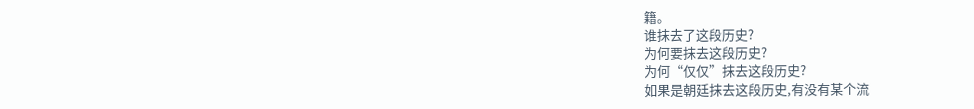籍。
谁抹去了这段历史?
为何要抹去这段历史?
为何“仅仅”抹去这段历史?
如果是朝廷抹去这段历史,有没有某个流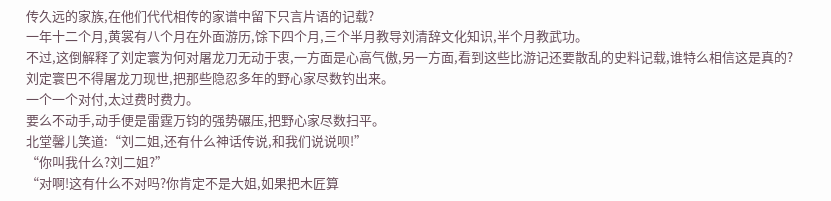传久远的家族,在他们代代相传的家谱中留下只言片语的记载?
一年十二个月,黄裳有八个月在外面游历,馀下四个月,三个半月教导刘清辞文化知识,半个月教武功。
不过,这倒解释了刘定寰为何对屠龙刀无动于衷,一方面是心高气傲,另一方面,看到这些比游记还要散乱的史料记载,谁特么相信这是真的?
刘定寰巴不得屠龙刀现世,把那些隐忍多年的野心家尽数钓出来。
一个一个对付,太过费时费力。
要么不动手,动手便是雷霆万钧的强势碾压,把野心家尽数扫平。
北堂馨儿笑道:“刘二姐,还有什么神话传说,和我们说说呗!”
“你叫我什么?刘二姐?”
“对啊!这有什么不对吗?你肯定不是大姐,如果把木匠算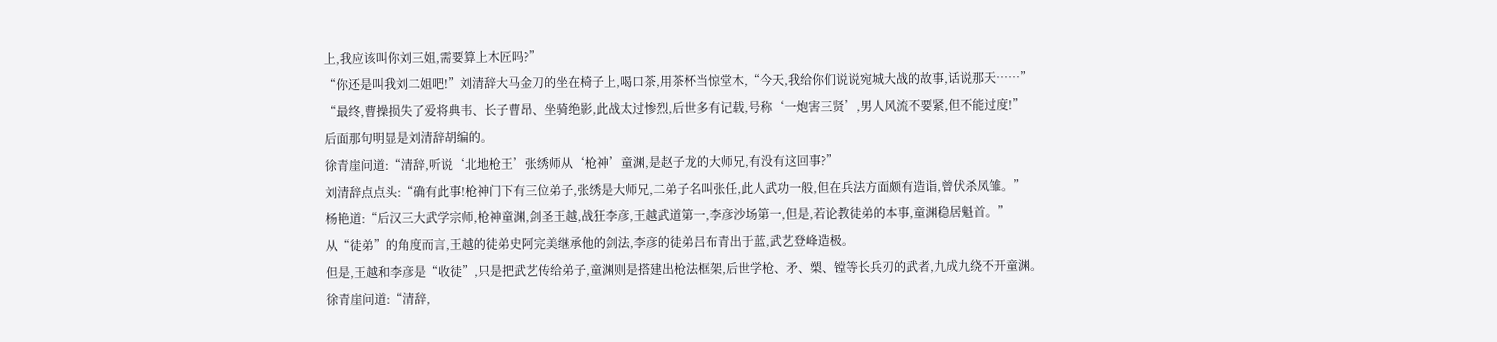上,我应该叫你刘三姐,需要算上木匠吗?”
“你还是叫我刘二姐吧!”刘清辞大马金刀的坐在椅子上,喝口茶,用茶杯当惊堂木,“今天,我给你们说说宛城大战的故事,话说那天……”
“最终,曹操损失了爱将典韦、长子曹昂、坐骑绝影,此战太过惨烈,后世多有记载,号称‘一炮害三贤’,男人风流不要紧,但不能过度!”
后面那句明显是刘清辞胡编的。
徐青崖问道:“清辞,听说‘北地枪王’张绣师从‘枪神’童渊,是赵子龙的大师兄,有没有这回事?”
刘清辞点点头:“确有此事!枪神门下有三位弟子,张绣是大师兄,二弟子名叫张任,此人武功一般,但在兵法方面颇有造诣,曾伏杀凤雏。”
杨艳道:“后汉三大武学宗师,枪神童渊,剑圣王越,战狂李彦,王越武道第一,李彦沙场第一,但是,若论教徒弟的本事,童渊稳居魁首。”
从“徒弟”的角度而言,王越的徒弟史阿完美继承他的剑法,李彦的徒弟吕布青出于蓝,武艺登峰造极。
但是,王越和李彦是“收徒”,只是把武艺传给弟子,童渊则是搭建出枪法框架,后世学枪、矛、槊、镗等长兵刃的武者,九成九绕不开童渊。
徐青崖问道:“清辞,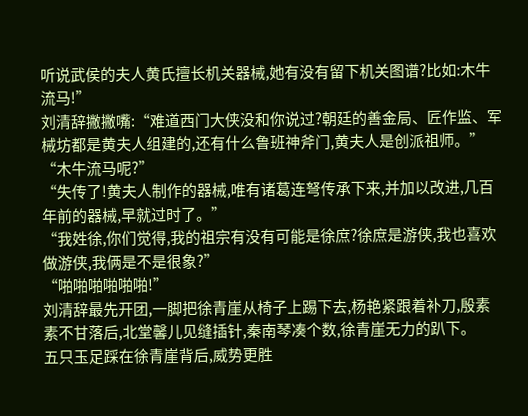听说武侯的夫人黄氏擅长机关器械,她有没有留下机关图谱?比如:木牛流马!”
刘清辞撇撇嘴:“难道西门大侠没和你说过?朝廷的善金局、匠作监、军械坊都是黄夫人组建的,还有什么鲁班神斧门,黄夫人是创派祖师。”
“木牛流马呢?”
“失传了!黄夫人制作的器械,唯有诸葛连弩传承下来,并加以改进,几百年前的器械,早就过时了。”
“我姓徐,你们觉得,我的祖宗有没有可能是徐庶?徐庶是游侠,我也喜欢做游侠,我俩是不是很象?”
“啪啪啪啪啪啪!”
刘清辞最先开团,一脚把徐青崖从椅子上踢下去,杨艳紧跟着补刀,殷素素不甘落后,北堂馨儿见缝插针,秦南琴凑个数,徐青崖无力的趴下。
五只玉足踩在徐青崖背后,威势更胜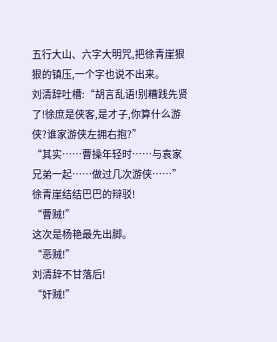五行大山、六字大明咒,把徐青崖狠狠的镇压,一个字也说不出来。
刘清辞吐槽:“胡言乱语!别糟践先贤了!徐庶是侠客,是才子,你算什么游侠?谁家游侠左拥右抱?”
“其实……曹操年轻时……与袁家兄弟一起……做过几次游侠……”
徐青崖结结巴巴的辩驳!
“曹贼!”
这次是杨艳最先出脚。
“恶贼!”
刘清辞不甘落后!
“奸贼!”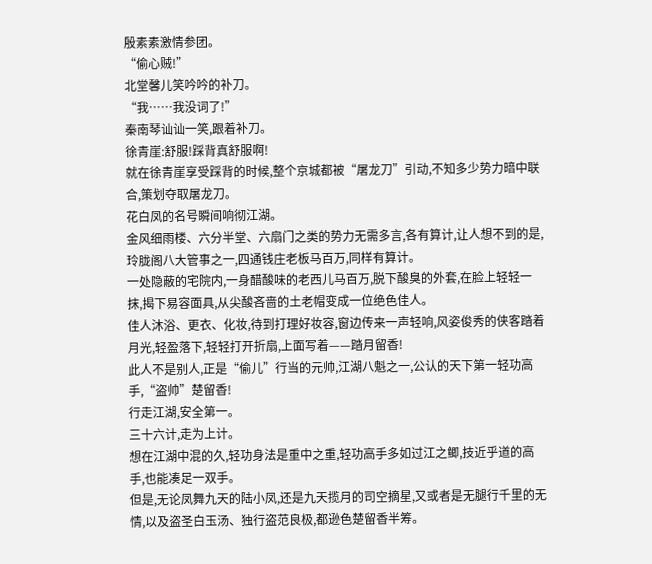殷素素激情参团。
“偷心贼!”
北堂馨儿笑吟吟的补刀。
“我……我没词了!”
秦南琴讪讪一笑,跟着补刀。
徐青崖:舒服!踩背真舒服啊!
就在徐青崖享受踩背的时候,整个京城都被“屠龙刀”引动,不知多少势力暗中联合,策划夺取屠龙刀。
花白凤的名号瞬间响彻江湖。
金风细雨楼、六分半堂、六扇门之类的势力无需多言,各有算计,让人想不到的是,玲胧阁八大管事之一,四通钱庄老板马百万,同样有算计。
一处隐蔽的宅院内,一身醋酸味的老西儿马百万,脱下酸臭的外套,在脸上轻轻一抹,揭下易容面具,从尖酸吝啬的土老帽变成一位绝色佳人。
佳人沐浴、更衣、化妆,待到打理好妆容,窗边传来一声轻响,风姿俊秀的侠客踏着月光,轻盈落下,轻轻打开折扇,上面写着——踏月留香!
此人不是别人,正是“偷儿”行当的元帅,江湖八魁之一,公认的天下第一轻功高手,“盗帅”楚留香!
行走江湖,安全第一。
三十六计,走为上计。
想在江湖中混的久,轻功身法是重中之重,轻功高手多如过江之鲫,技近乎道的高手,也能凑足一双手。
但是,无论凤舞九天的陆小凤,还是九天揽月的司空摘星,又或者是无腿行千里的无情,以及盗圣白玉汤、独行盗范良极,都逊色楚留香半筹。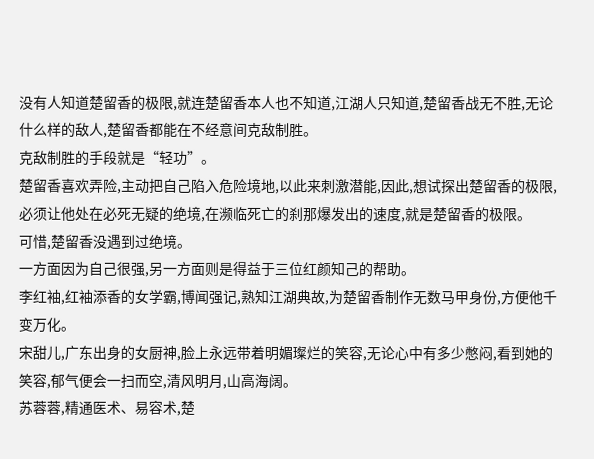没有人知道楚留香的极限,就连楚留香本人也不知道,江湖人只知道,楚留香战无不胜,无论什么样的敌人,楚留香都能在不经意间克敌制胜。
克敌制胜的手段就是“轻功”。
楚留香喜欢弄险,主动把自己陷入危险境地,以此来刺激潜能,因此,想试探出楚留香的极限,必须让他处在必死无疑的绝境,在濒临死亡的刹那爆发出的速度,就是楚留香的极限。
可惜,楚留香没遇到过绝境。
一方面因为自己很强,另一方面则是得益于三位红颜知己的帮助。
李红袖,红袖添香的女学霸,博闻强记,熟知江湖典故,为楚留香制作无数马甲身份,方便他千变万化。
宋甜儿,广东出身的女厨神,脸上永远带着明媚璨烂的笑容,无论心中有多少憋闷,看到她的笑容,郁气便会一扫而空,清风明月,山高海阔。
苏蓉蓉,精通医术、易容术,楚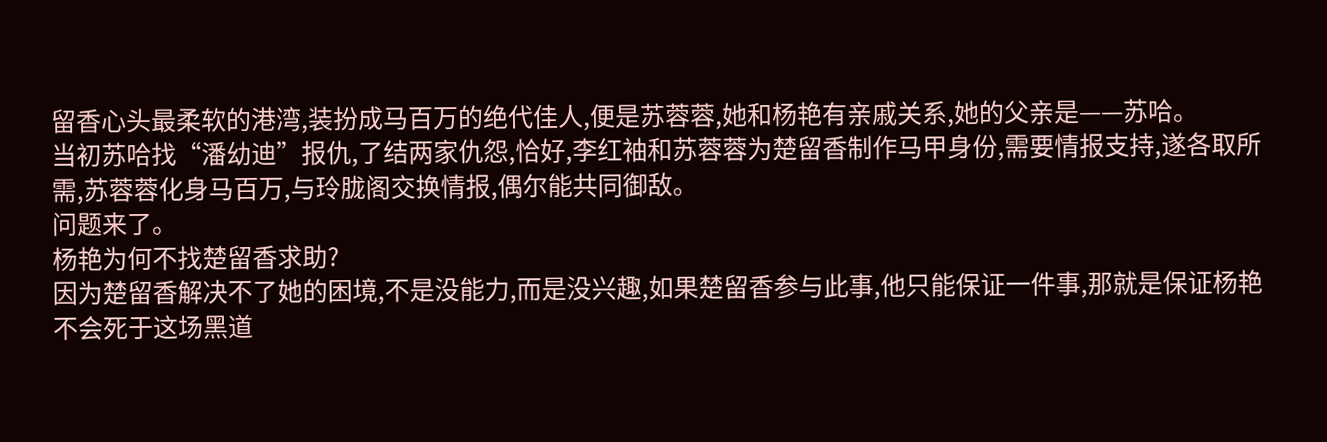留香心头最柔软的港湾,装扮成马百万的绝代佳人,便是苏蓉蓉,她和杨艳有亲戚关系,她的父亲是——苏哈。
当初苏哈找“潘幼迪”报仇,了结两家仇怨,恰好,李红袖和苏蓉蓉为楚留香制作马甲身份,需要情报支持,遂各取所需,苏蓉蓉化身马百万,与玲胧阁交换情报,偶尔能共同御敌。
问题来了。
杨艳为何不找楚留香求助?
因为楚留香解决不了她的困境,不是没能力,而是没兴趣,如果楚留香参与此事,他只能保证一件事,那就是保证杨艳不会死于这场黑道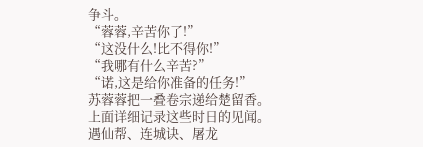争斗。
“蓉蓉,辛苦你了!”
“这没什么!比不得你!”
“我哪有什么辛苦?”
“诺,这是给你准备的任务!”
苏蓉蓉把一叠卷宗递给楚留香。
上面详细记录这些时日的见闻。
遇仙帮、连城诀、屠龙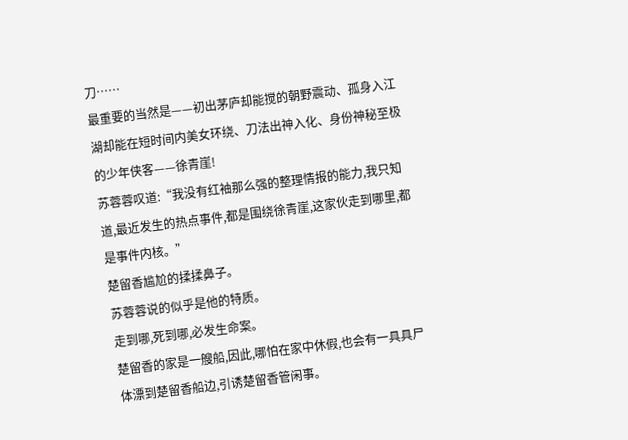刀……
最重要的当然是——初出茅庐却能搅的朝野震动、孤身入江湖却能在短时间内美女环绕、刀法出神入化、身份神秘至极的少年侠客——徐青崖!
苏蓉蓉叹道:“我没有红袖那么强的整理情报的能力,我只知道,最近发生的热点事件,都是围绕徐青崖,这家伙走到哪里,都是事件内核。”
楚留香尴尬的揉揉鼻子。
苏蓉蓉说的似乎是他的特质。
走到哪,死到哪,必发生命案。
楚留香的家是一艘船,因此,哪怕在家中休假,也会有一具具尸体漂到楚留香船边,引诱楚留香管闲事。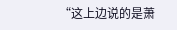“这上边说的是萧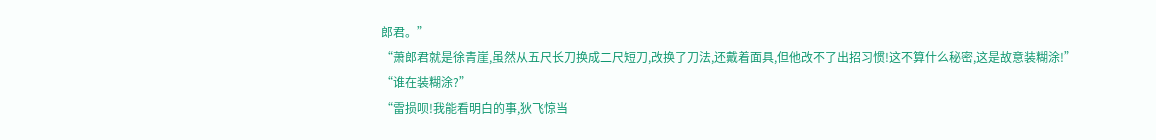郎君。”
“萧郎君就是徐青崖,虽然从五尺长刀换成二尺短刀,改换了刀法,还戴着面具,但他改不了出招习惯!这不算什么秘密,这是故意装糊涂!”
“谁在装糊涂?”
“雷损呗!我能看明白的事,狄飞惊当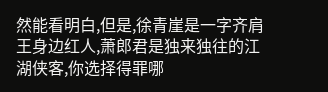然能看明白,但是,徐青崖是一字齐肩王身边红人,萧郎君是独来独往的江湖侠客,你选择得罪哪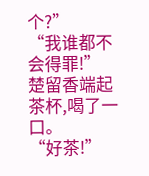个?”
“我谁都不会得罪!”
楚留香端起茶杯,喝了一口。
“好茶!”